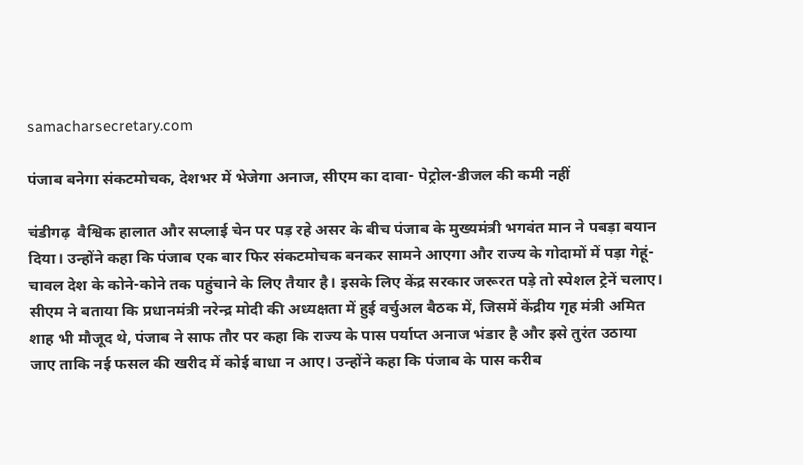samacharsecretary.com

पंजाब बनेगा संकटमोचक, देशभर में भेजेगा अनाज, सीएम का दावा- पेट्रोल-डीजल की कमी नहीं

चंडीगढ़  वैश्विक हालात और सप्लाई चेन पर पड़ रहे असर के बीच पंजाब के मुख्यमंत्री भगवंत मान ने पबड़ा बयान दिया। उन्होंने कहा कि पंजाब एक बार फिर संकटमोचक बनकर सामने आएगा और राज्य के गोदामों में पड़ा गेहूं-चावल देश के कोने-कोने तक पहुंचाने के लिए तैयार है। इसके लिए केंद्र सरकार जरूरत पड़े तो स्पेशल ट्रेनें चलाए। सीएम ने बताया कि प्रधानमंत्री नरेन्द्र मोदी की अध्यक्षता में हुई वर्चुअल बैठक में, जिसमें केंद्रीय गृह मंत्री अमित शाह भी मौजूद थे, पंजाब ने साफ तौर पर कहा कि राज्य के पास पर्याप्त अनाज भंडार है और इसे तुरंत उठाया जाए ताकि नई फसल की खरीद में कोई बाधा न आए। उन्होंने कहा कि पंजाब के पास करीब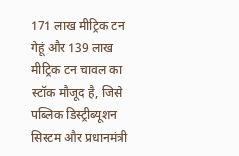171 लाख मीट्रिक टन गेहूं और 139 लाख मीट्रिक टन चावल का स्टॉक मौजूद है, जिसे पब्लिक डिस्ट्रीब्यूशन सिस्टम और प्रधानमंत्री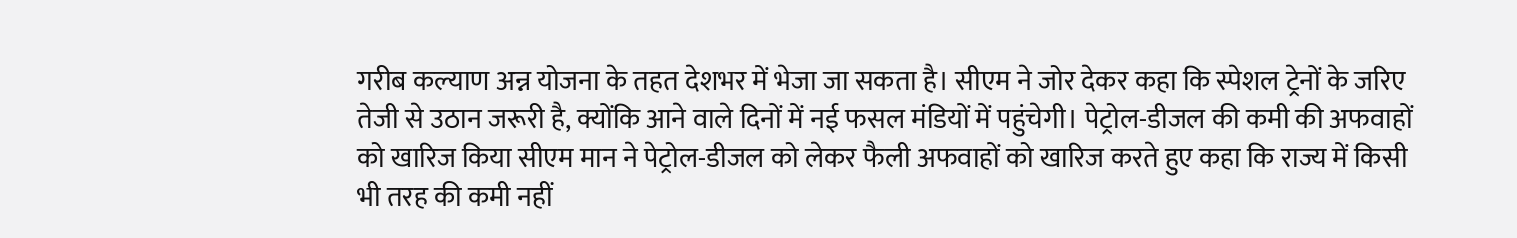गरीब कल्याण अन्न योजना के तहत देशभर में भेजा जा सकता है। सीएम ने जोर देकर कहा कि स्पेशल ट्रेनों के जरिए तेजी से उठान जरूरी है, क्योंकि आने वाले दिनों में नई फसल मंडियों में पहुंचेगी। पेट्रोल-डीजल की कमी की अफवाहों को खारिज किया सीएम मान ने पेट्रोल-डीजल को लेकर फैली अफवाहों को खारिज करते हुए कहा कि राज्य में किसी भी तरह की कमी नहीं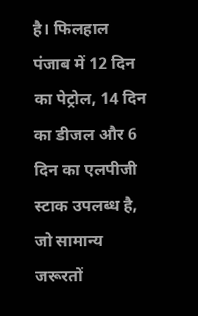है। फिलहाल पंजाब में 12 दिन का पेट्रोल, 14 दिन का डीजल और 6 दिन का एलपीजी स्टाक उपलब्ध है, जो सामान्य जरूरतों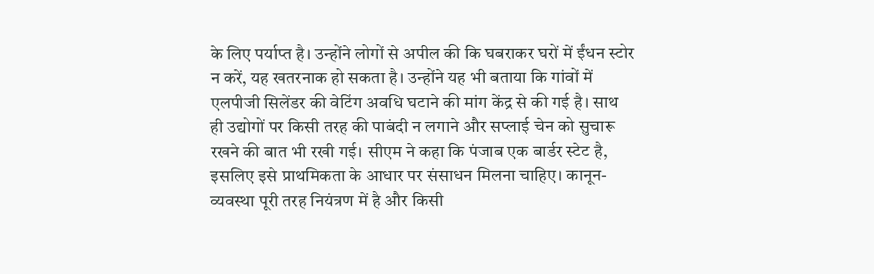के लिए पर्याप्त है। उन्होंने लोगों से अपील की कि घबराकर घरों में ईंधन स्टोर न करें, यह खतरनाक हो सकता है। उन्होंने यह भी बताया कि गांवों में एलपीजी सिलेंडर की वेटिंग अवधि घटाने की मांग केंद्र से की गई है। साथ ही उद्योगों पर किसी तरह की पाबंदी न लगाने और सप्लाई चेन को सुचारू रखने की बात भी रखी गई। सीएम ने कहा कि पंजाब एक बार्डर स्टेट है, इसलिए इसे प्राथमिकता के आधार पर संसाधन मिलना चाहिए। कानून-व्यवस्था पूरी तरह नियंत्रण में है और किसी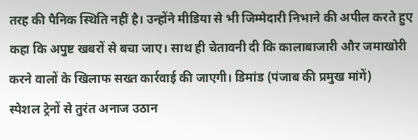तरह की पैनिक स्थिति नहीं है। उन्होंने मीडिया से भी जिम्मेदारी निभाने की अपील करते हुए कहा कि अपुष्ट खबरों से बचा जाए। साथ ही चेतावनी दी कि कालाबाजारी और जमाखोरी करने वालों के खिलाफ सख्त कार्रवाई की जाएगी। डिमांड (पंजाब की प्रमुख मांगें)     स्पेशल ट्रेनों से तुरंत अनाज उठान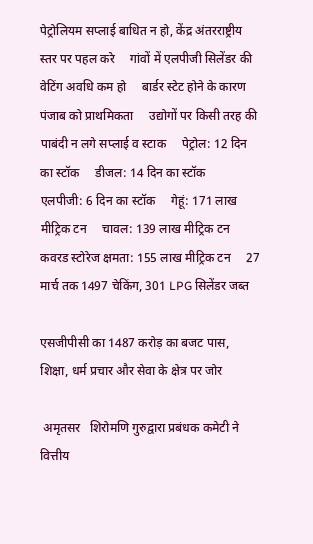पेट्रोलियम सप्लाई बाधित न हो, केंद्र अंतरराष्ट्रीय स्तर पर पहल करे     गांवों में एलपीजी सिलेंडर की वेटिंग अवधि कम हो     बार्डर स्टेट होने के कारण पंजाब को प्राथमिकता     उद्योगों पर किसी तरह की पाबंदी न लगे सप्लाई व स्टाक     पेट्रोल: 12 दिन का स्टॉक     डीजल: 14 दिन का स्टॉक     एलपीजी: 6 दिन का स्टॉक     गेहूं: 171 लाख मीट्रिक टन     चावल: 139 लाख मीट्रिक टन     कवरड स्टोरेज क्षमता: 155 लाख मीट्रिक टन     27 मार्च तक 1497 चेकिंग, 301 LPG सिलेंडर जब्त

एसजीपीसी का 1487 करोड़ का बजट पास, शिक्षा, धर्म प्रचार और सेवा के क्षेत्र पर जोर

 अमृतसर   शिरोमणि गुरुद्वारा प्रबंधक कमेटी ने वित्तीय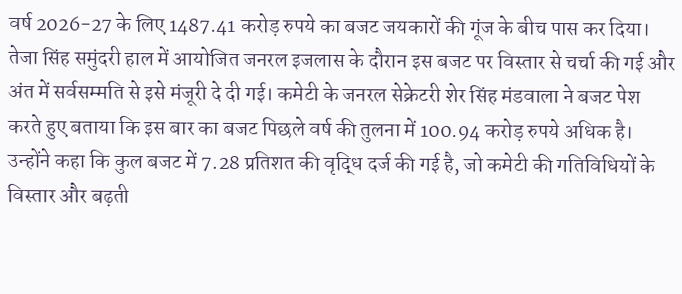वर्ष 2026-27 के लिए 1487.41 करोड़ रुपये का बजट जयकारों की गूंज के बीच पास कर दिया। तेजा सिंह समुंदरी हाल में आयोजित जनरल इजलास के दौरान इस बजट पर विस्तार से चर्चा की गई और अंत में सर्वसम्मति से इसे मंजूरी दे दी गई। कमेटी के जनरल सेक्रेटरी शेर सिंह मंडवाला ने बजट पेश करते हुए बताया कि इस बार का बजट पिछले वर्ष की तुलना में 100.94 करोड़ रुपये अधिक है। उन्होंने कहा कि कुल बजट में 7.28 प्रतिशत की वृद्धि दर्ज की गई है, जो कमेटी की गतिविधियों के विस्तार और बढ़ती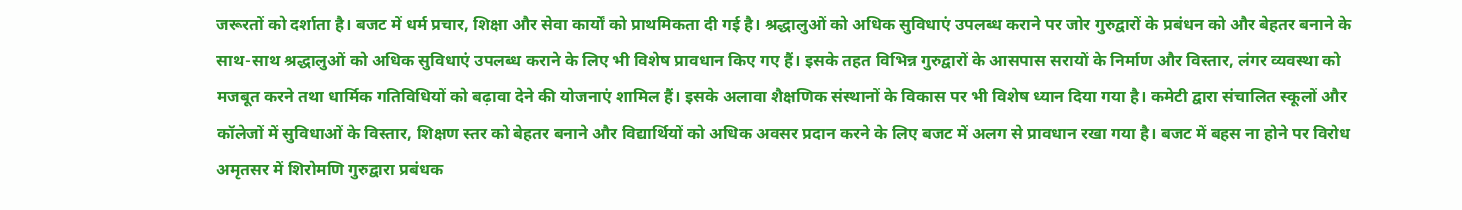जरूरतों को दर्शाता है। बजट में धर्म प्रचार, शिक्षा और सेवा कार्यों को प्राथमिकता दी गई है। श्रद्धालुओं को अधिक सुविधाएं उपलब्ध कराने पर जोर गुरुद्वारों के प्रबंधन को और बेहतर बनाने के साथ-साथ श्रद्धालुओं को अधिक सुविधाएं उपलब्ध कराने के लिए भी विशेष प्रावधान किए गए हैं। इसके तहत विभिन्न गुरुद्वारों के आसपास सरायों के निर्माण और विस्तार, लंगर व्यवस्था को मजबूत करने तथा धार्मिक गतिविधियों को बढ़ावा देने की योजनाएं शामिल हैं। इसके अलावा शैक्षणिक संस्थानों के विकास पर भी विशेष ध्यान दिया गया है। कमेटी द्वारा संचालित स्कूलों और कॉलेजों में सुविधाओं के विस्तार, शिक्षण स्तर को बेहतर बनाने और विद्यार्थियों को अधिक अवसर प्रदान करने के लिए बजट में अलग से प्रावधान रखा गया है। बजट में बहस ना होने पर विरोध अमृतसर में शिरोमणि गुरुद्वारा प्रबंधक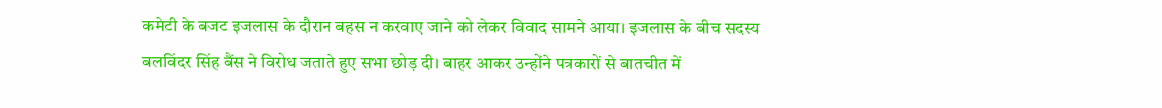कमेटी के बजट इजलास के दौरान बहस न करवाए जाने को लेकर विवाद सामने आया। इजलास के बीच सदस्य बलविंदर सिंह बैंस ने विरोध जताते हुए सभा छोड़ दी। बाहर आकर उन्होंने पत्रकारों से बातचीत में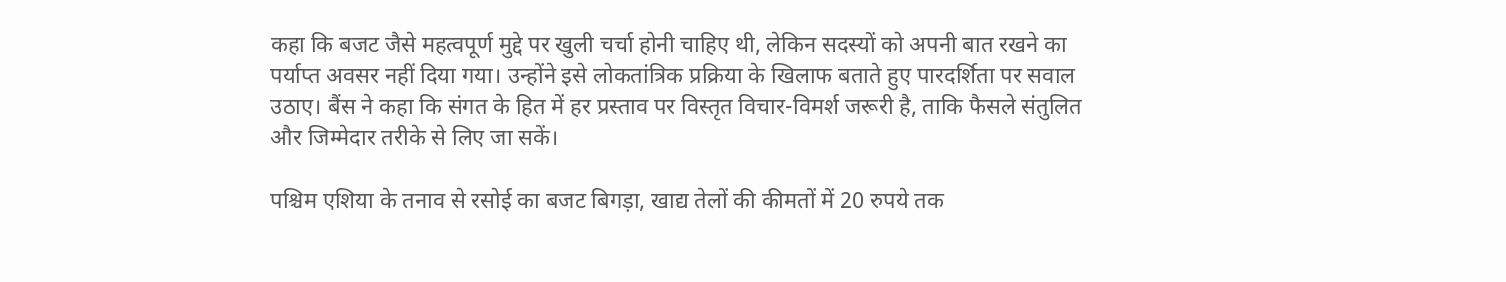कहा कि बजट जैसे महत्वपूर्ण मुद्दे पर खुली चर्चा होनी चाहिए थी, लेकिन सदस्यों को अपनी बात रखने का पर्याप्त अवसर नहीं दिया गया। उन्होंने इसे लोकतांत्रिक प्रक्रिया के खिलाफ बताते हुए पारदर्शिता पर सवाल उठाए। बैंस ने कहा कि संगत के हित में हर प्रस्ताव पर विस्तृत विचार-विमर्श जरूरी है, ताकि फैसले संतुलित और जिम्मेदार तरीके से लिए जा सकें।

पश्चिम एशिया के तनाव से रसोई का बजट बिगड़ा, खाद्य तेलों की कीमतों में 20 रुपये तक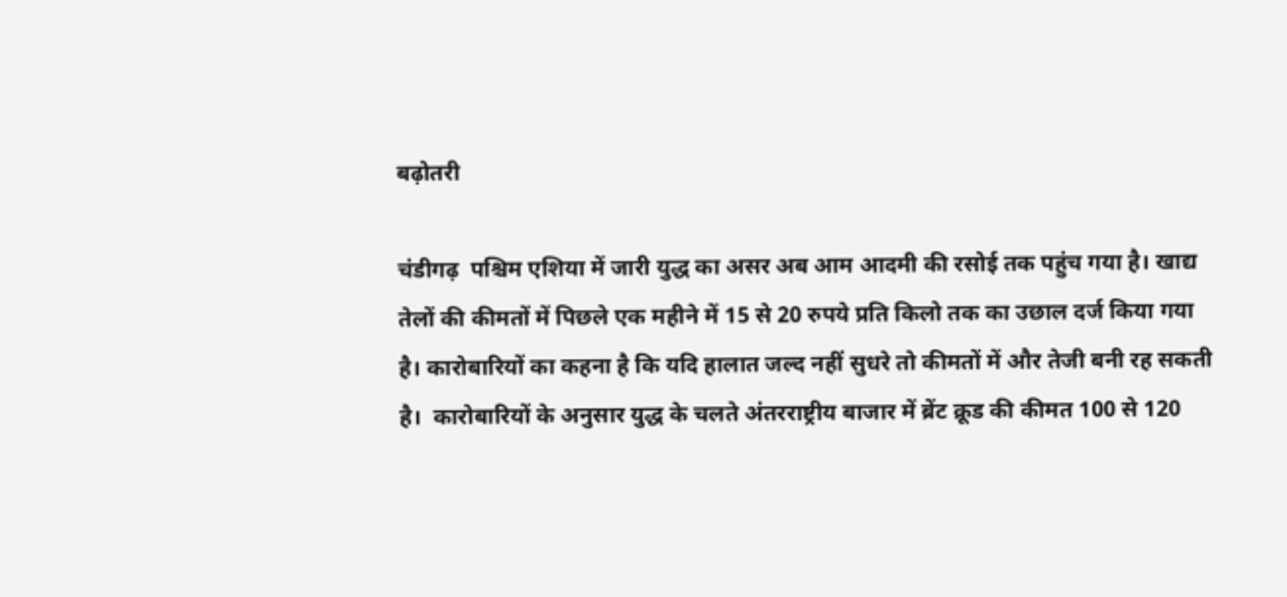बढ़ोतरी

चंडीगढ़  पश्चिम एशिया में जारी युद्ध का असर अब आम आदमी की रसोई तक पहुंच गया है। खाद्य तेलों की कीमतों में पिछले एक महीने में 15 से 20 रुपये प्रति किलो तक का उछाल दर्ज किया गया है। कारोबारियों का कहना है कि यदि हालात जल्द नहीं सुधरे तो कीमतों में और तेजी बनी रह सकती है।  कारोबारियों के अनुसार युद्ध के चलते अंतरराष्ट्रीय बाजार में ब्रेंट क्रूड की कीमत 100 से 120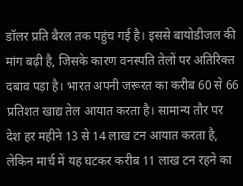डॉलर प्रति बैरल तक पहुंच गई है। इससे बायोडीजल की मांग बढ़ी है, जिसके कारण वनस्पति तेलों पर अतिरिक्त दबाव पड़ा है। भारत अपनी जरूरत का करीब 60 से 66 प्रतिशत खाद्य तेल आयात करता है। सामान्य तौर पर देश हर महीने 13 से 14 लाख टन आयात करता है, लेकिन मार्च में यह घटकर करीब 11 लाख टन रहने का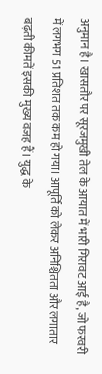अनुमान है। खासतौर पर सूरजमुखी तेल के आयात में भारी गिरावट आई है, जो फरवरी में लगभग 51 प्रतिशत तक कम हो गया। आपूर्ति को लेकर अनिश्चितता और लगातार बढ़ती कीमतें इसकी मुख्य वजह हैं। युद्ध के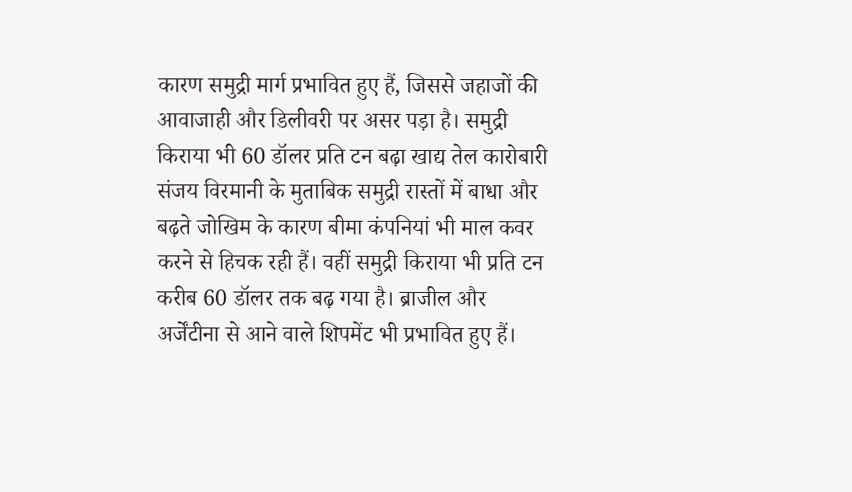कारण समुद्री मार्ग प्रभावित हुए हैं, जिससे जहाजों की आवाजाही और डिलीवरी पर असर पड़ा है। समुद्री किराया भी 60 डॉलर प्रति टन बढ़ा खाद्य तेल कारोबारी संजय विरमानी के मुताबिक समुद्री रास्तों में बाधा और बढ़ते जोखिम के कारण बीमा कंपनियां भी माल कवर करने से हिचक रही हैं। वहीं समुद्री किराया भी प्रति टन करीब 60 डॉलर तक बढ़ गया है। ब्राजील और अर्जेंटीना से आने वाले शिपमेंट भी प्रभावित हुए हैं।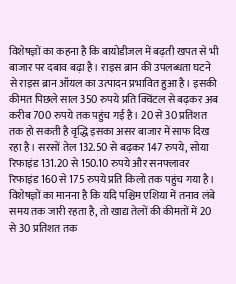विशेषज्ञों का कहना है कि बायोडीजल में बढ़ती खपत से भी बाजार पर दबाव बढ़ा है। राइस ब्रान की उपलब्धता घटने से राइस ब्रान ऑयल का उत्पादन प्रभावित हुआ है। इसकी कीमत पिछले साल 350 रुपये प्रति क्विंटल से बढ़कर अब करीब 700 रुपये तक पहुंच गई है। 20 से 30 प्रतिशत तक हो सकती है वृद्धि इसका असर बाजार में साफ दिख रहा है। सरसों तेल 132.50 से बढ़कर 147 रुपये, सोया रिफाइंड 131.20 से 150.10 रुपये और सनफ्लावर रिफाइंड 160 से 175 रुपये प्रति किलो तक पहुंच गया है। विशेषज्ञों का मानना है कि यदि पश्चिम एशिया में तनाव लंबे समय तक जारी रहता है, तो खाद्य तेलों की कीमतों में 20 से 30 प्रतिशत तक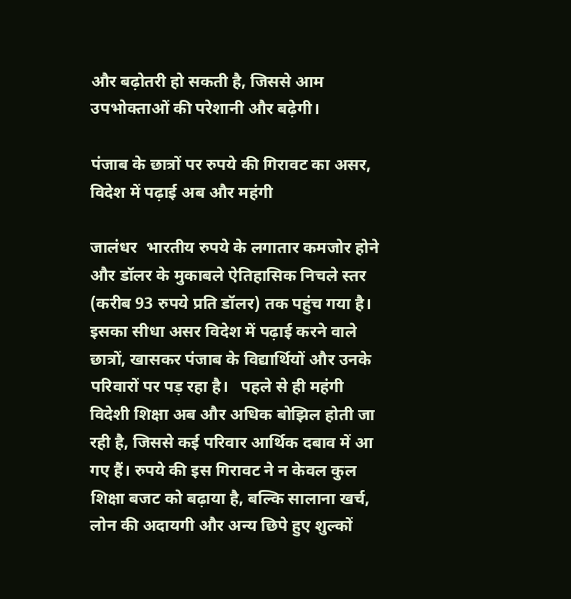और बढ़ोतरी हो सकती है, जिससे आम उपभोक्ताओं की परेशानी और बढ़ेगी।

पंजाब के छात्रों पर रुपये की गिरावट का असर, विदेश में पढ़ाई अब और महंगी

जालंधर  भारतीय रुपये के लगातार कमजोर होने और डॉलर के मुकाबले ऐतिहासिक निचले स्तर (करीब 93 रुपये प्रति डॉलर) तक पहुंच गया है। इसका सीधा असर विदेश में पढ़ाई करने वाले छात्रों, खासकर पंजाब के विद्यार्थियों और उनके परिवारों पर पड़ रहा है।   पहले से ही महंगी विदेशी शिक्षा अब और अधिक बोझिल होती जा रही है, जिससे कई परिवार आर्थिक दबाव में आ गए हैं। रुपये की इस गिरावट ने न केवल कुल शिक्षा बजट को बढ़ाया है, बल्कि सालाना खर्च, लोन की अदायगी और अन्य छिपे हुए शुल्कों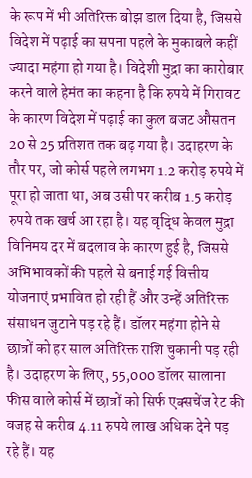के रूप में भी अतिरिक्त बोझ डाल दिया है, जिससे विदेश में पढ़ाई का सपना पहले के मुकाबले कहीं ज्यादा महंगा हो गया है। विदेशी मुद्रा का कारोबार करने वाले हेमंत का कहना है कि रुपये में गिरावट के कारण विदेश में पढ़ाई का कुल बजट औसतन 20 से 25 प्रतिशत तक बढ़ गया है। उदाहरण के तौर पर, जो कोर्स पहले लगभग 1.2 करोड़ रुपये में पूरा हो जाता था, अब उसी पर करीब 1.5 करोड़ रुपये तक खर्च आ रहा है। यह वृद्धि केवल मुद्रा विनिमय दर में बदलाव के कारण हुई है, जिससे अभिभावकों की पहले से बनाई गई वित्तीय योजनाएं प्रभावित हो रही हैं और उन्हें अतिरिक्त संसाधन जुटाने पड़ रहे हैं। डॉलर महंगा होने से छात्रों को हर साल अतिरिक्त राशि चुकानी पड़ रही है। उदाहरण के लिए, 55,000 डॉलर सालाना फीस वाले कोर्स में छात्रों को सिर्फ एक्सचेंज रेट की वजह से करीब 4.11 रुपये लाख अधिक देने पड़ रहे हैं। यह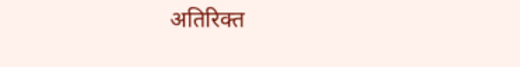अतिरिक्त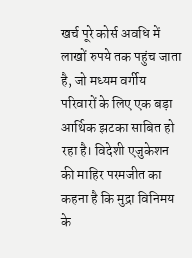खर्च पूरे कोर्स अवधि में लाखों रुपये तक पहुंच जाता है, जो मध्यम वर्गीय परिवारों के लिए एक बड़ा आर्थिक झटका साबित हो रहा है। विदेशी एजुकेशन की माहिर परमजीत का कहना है कि मुद्रा विनिमय के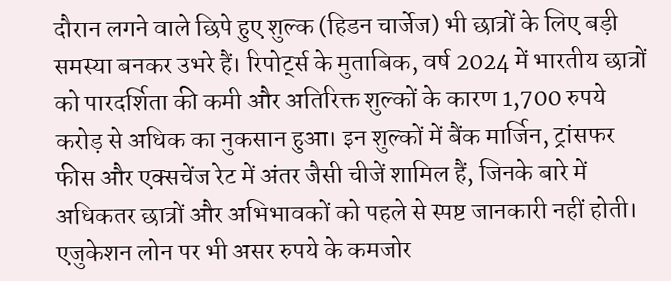दौरान लगने वाले छिपे हुए शुल्क (हिडन चार्जेज) भी छात्रों के लिए बड़ी समस्या बनकर उभरे हैं। रिपोर्ट्स के मुताबिक, वर्ष 2024 में भारतीय छात्रों को पारदर्शिता की कमी और अतिरिक्त शुल्कों के कारण 1,700 रुपये करोड़ से अधिक का नुकसान हुआ। इन शुल्कों में बैंक मार्जिन, ट्रांसफर फीस और एक्सचेंज रेट में अंतर जैसी चीजें शामिल हैं, जिनके बारे में अधिकतर छात्रों और अभिभावकों को पहले से स्पष्ट जानकारी नहीं होती। एजुकेशन लोन पर भी असर रुपये के कमजोर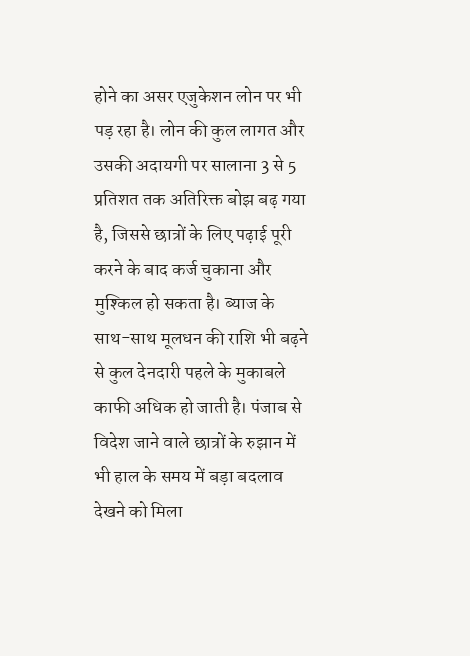होने का असर एजुकेशन लोन पर भी पड़ रहा है। लोन की कुल लागत और उसकी अदायगी पर सालाना 3 से 5 प्रतिशत तक अतिरिक्त बोझ बढ़ गया है, जिससे छात्रों के लिए पढ़ाई पूरी करने के बाद कर्ज चुकाना और मुश्किल हो सकता है। ब्याज के साथ-साथ मूलधन की राशि भी बढ़ने से कुल देनदारी पहले के मुकाबले काफी अधिक हो जाती है। पंजाब से विदेश जाने वाले छात्रों के रुझान में भी हाल के समय में बड़ा बदलाव देखने को मिला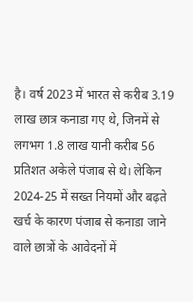है। वर्ष 2023 में भारत से करीब 3.19 लाख छात्र कनाडा गए थे, जिनमें से लगभग 1.8 लाख यानी करीब 56 प्रतिशत अकेले पंजाब से थे। लेकिन 2024-25 में सख्त नियमों और बढ़ते खर्च के कारण पंजाब से कनाडा जाने वाले छात्रों के आवेदनों में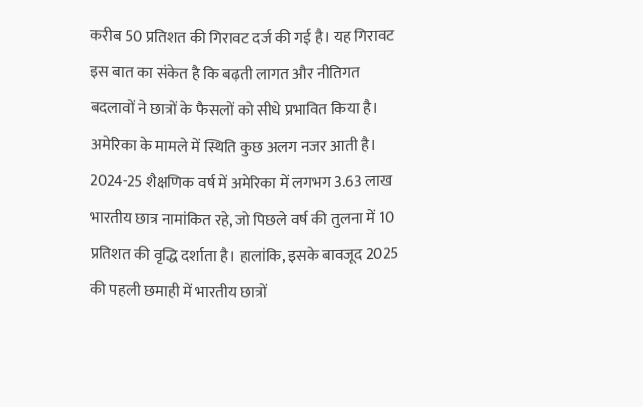करीब 50 प्रतिशत की गिरावट दर्ज की गई है। यह गिरावट इस बात का संकेत है कि बढ़ती लागत और नीतिगत बदलावों ने छात्रों के फैसलों को सीधे प्रभावित किया है। अमेरिका के मामले में स्थिति कुछ अलग नजर आती है। 2024-25 शैक्षणिक वर्ष में अमेरिका में लगभग 3.63 लाख भारतीय छात्र नामांकित रहे, जो पिछले वर्ष की तुलना में 10 प्रतिशत की वृद्धि दर्शाता है। हालांकि, इसके बावजूद 2025 की पहली छमाही में भारतीय छात्रों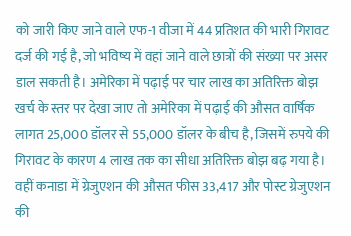को जारी किए जाने वाले एफ-1 वीजा में 44 प्रतिशत की भारी गिरावट दर्ज की गई है, जो भविष्य में वहां जाने वाले छात्रों की संख्या पर असर डाल सकती है। अमेरिका में पढ़ाई पर चार लाख का अतिरिक्त बोझ खर्च के स्तर पर देखा जाए तो अमेरिका में पढ़ाई की औसत वार्षिक लागत 25,000 डॉलर से 55,000 डॉलर के बीच है, जिसमें रुपये की गिरावट के कारण 4 लाख तक का सीधा अतिरिक्त बोझ बढ़ गया है। वहीं कनाडा में ग्रेजुएशन की औसत फीस 33,417 और पोस्ट ग्रेजुएशन की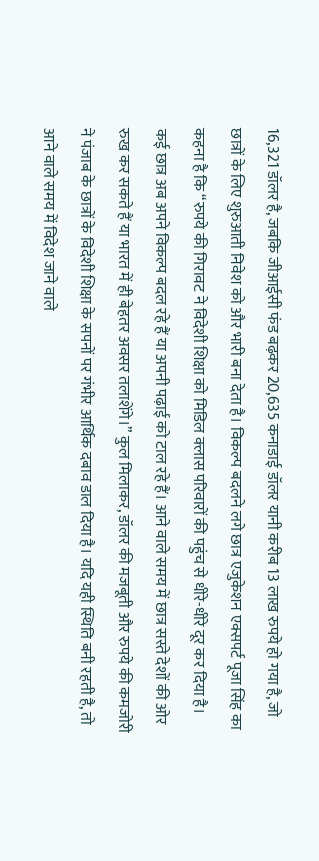16,321 डॉलर है, जबकि जीआईसी फंड बढ़कर 20,635 कनाडाई डॉलर यानी करीब 13 लाख रुपये हो गया है, जो छात्रों के लिए शुरुआती निवेश को और भारी बना देता है। विकल्प बदलने लगे छात्र एजुकेशन एक्सपर्ट पूजा सिंह का कहना है कि “रुपये की गिरावट ने विदेशी शिक्षा को मिडिल क्लास परिवारों की पहुंच से धीरे-धीरे दूर कर दिया है। कई छात्र अब अपने विकल्प बदल रहे हैं या अपनी पढ़ाई को टाल रहे हैं। आने वाले समय में छात्र सस्ते देशों की ओर रुख कर सकते हैं या भारत में ही बेहतर अवसर तलाशेंगे।” कुल मिलाकर, डॉलर की मजबूती और रुपये की कमजोरी ने पंजाब के छात्रों के विदेशी शिक्षा के सपनों पर गंभीर आर्थिक दबाव डाल दिया है। यदि यही स्थिति बनी रहती है, तो आने वाले समय में विदेश जाने वाले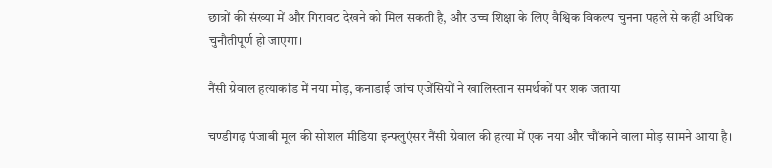छात्रों की संख्या में और गिरावट देखने को मिल सकती है, और उच्च शिक्षा के लिए वैश्विक विकल्प चुनना पहले से कहीं अधिक चुनौतीपूर्ण हो जाएगा।

नैंसी ग्रेवाल हत्याकांड में नया मोड़, कनाडाई जांच एजेंसियों ने खालिस्तान समर्थकों पर शक जताया

चण्डीगढ़ पंजाबी मूल की सोशल मीडिया इन्फ्लुएंसर नैंसी ग्रेवाल की हत्या में एक नया और चौंकाने वाला मोड़ सामने आया है।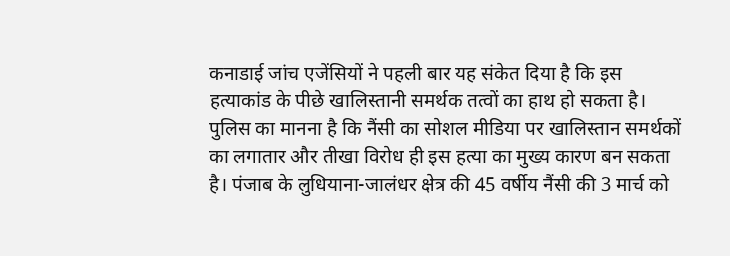कनाडाई जांच एजेंसियों ने पहली बार यह संकेत दिया है कि इस हत्याकांड के पीछे खालिस्तानी समर्थक तत्वों का हाथ हो सकता है।  पुलिस का मानना है कि नैंसी का सोशल मीडिया पर खालिस्तान समर्थकों का लगातार और तीखा विरोध ही इस हत्या का मुख्य कारण बन सकता है। पंजाब के लुधियाना-जालंधर क्षेत्र की 45 वर्षीय नैंसी की 3 मार्च को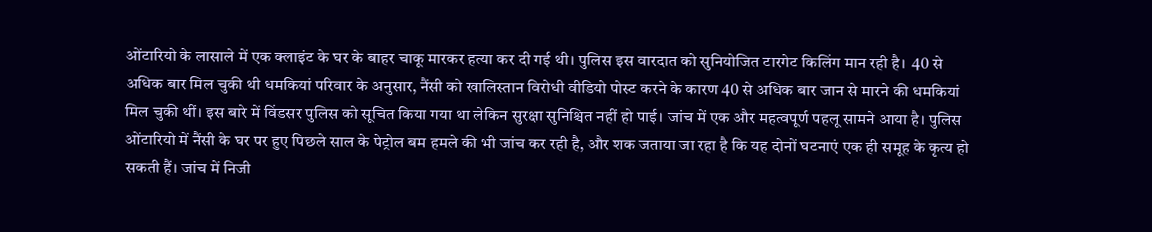ओंटारियो के लासाले में एक क्लाइंट के घर के बाहर चाकू मारकर हत्या कर दी गई थी। पुलिस इस वारदात को सुनियोजित टारगेट किलिंग मान रही है।  40 से अधिक बार मिल चुकी थी धमकियां परिवार के अनुसार, नैंसी को खालिस्तान विरोधी वीडियो पोस्ट करने के कारण 40 से अधिक बार जान से मारने की धमकियां मिल चुकी थीं। इस बारे में विंडसर पुलिस को सूचित किया गया था लेकिन सुरक्षा सुनिश्चित नहीं हो पाई। जांच में एक और महत्वपूर्ण पहलू सामने आया है। पुलिस ओंटारियो में नैंसी के घर पर हुए पिछले साल के पेट्रोल बम हमले की भी जांच कर रही है, और शक जताया जा रहा है कि यह दोनों घटनाएं एक ही समूह के कृत्य हो सकती हैं। जांच में निजी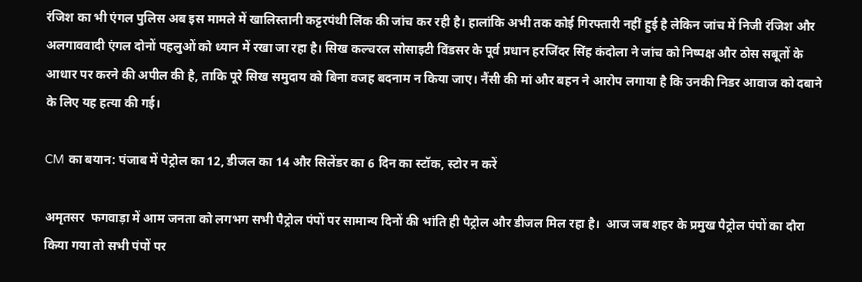रंजिश का भी एंगल पुलिस अब इस मामले में खालिस्तानी कट्टरपंथी लिंक की जांच कर रही है। हालांकि अभी तक कोई गिरफ्तारी नहीं हुई है लेकिन जांच में निजी रंजिश और अलगाववादी एंगल दोनों पहलुओं को ध्यान में रखा जा रहा है। सिख कल्चरल सोसाइटी विंडसर के पूर्व प्रधान हरजिंदर सिंह कंदोला ने जांच को निष्पक्ष और ठोस सबूतों के आधार पर करने की अपील की है, ताकि पूरे सिख समुदाय को बिना वजह बदनाम न किया जाए। नैंसी की मां और बहन ने आरोप लगाया है कि उनकी निडर आवाज को दबाने के लिए यह हत्या की गई।

CM का बयान: पंजाब में पेट्रोल का 12, डीजल का 14 और सिलेंडर का 6 दिन का स्टॉक, स्टोर न करें

अमृतसर  फगवाड़ा में आम जनता को लगभग सभी पैट्रोल पंपों पर सामान्य दिनों की भांति ही पैट्रोल और डीजल मिल रहा है।  आज जब शहर के प्रमुख पैट्रोल पंपों का दौरा किया गया तो सभी पंपों पर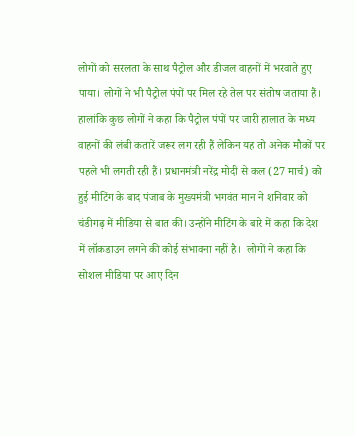लोगों को सरलता के साथ पैट्रोल और डीजल वाहनों में भरवाते हुए पाया। लोगों ने भी पैट्रोल पंपों पर मिल रहे तेल पर संतोष जताया हैं। हालांकि कुछ लोगों ने कहा कि पैट्रोल पंपों पर जारी हालात के मध्य वाहनों की लंबी कतारें जरूर लग रही हैं लेकिन यह तो अनेक मौकों पर पहले भी लगती रही हैं। प्रधानमंत्री नरेंद्र मोदी से कल (27 मार्च) को हुई मीटिंग के बाद पंजाब के मुख्यमंत्री भगवंत मान ने शनिवार को चंडीगढ़ में मीडिया से बात की। उन्होंने मीटिंग के बारे में कहा कि देश में लॉकडाउन लगने की कोई संभावना नहीं है।  लोगों ने कहा कि सोशल मीडिया पर आए दिन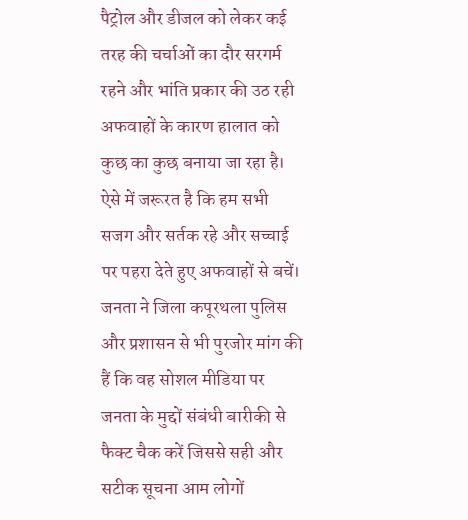पैट्रोल और डीजल को लेकर कई तरह की चर्चाओं का दौर सरगर्म रहने और भांति प्रकार की उठ रही अफवाहों के कारण हालात को कुछ का कुछ बनाया जा रहा है। ऐसे में जरूरत है कि हम सभी सजग और सर्तक रहे और सच्चाई पर पहरा देते हुए अफवाहों से बचें। जनता ने जिला कपूरथला पुलिस और प्रशासन से भी पुरजोर मांग की हैं कि वह सोशल मीडिया पर जनता के मुद्दों संबंधी बारीकी से फैक्ट चैक करें जिससे सही और सटीक सूचना आम लोगों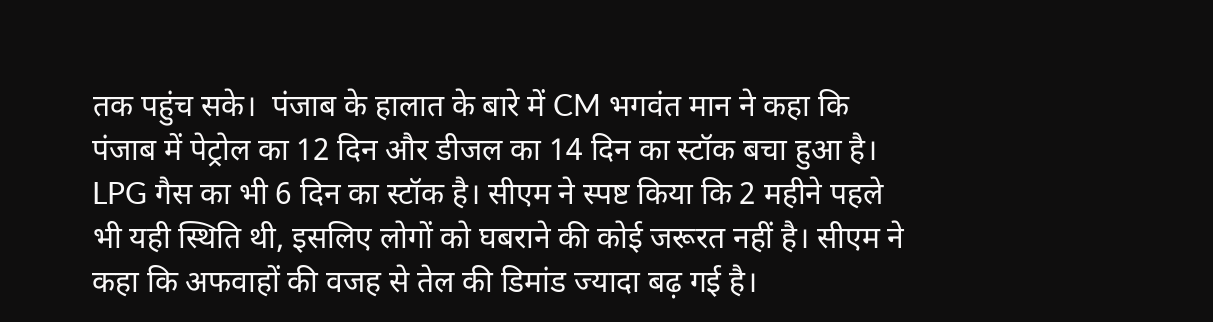तक पहुंच सके।  पंजाब के हालात के बारे में CM भगवंत मान ने कहा कि पंजाब में पेट्रोल का 12 दिन और डीजल का 14 दिन का स्टॉक बचा हुआ है। LPG गैस का भी 6 दिन का स्टॉक है। सीएम ने स्पष्ट किया कि 2 महीने पहले भी यही स्थिति थी, इसलिए लोगों को घबराने की कोई जरूरत नहीं है। सीएम ने कहा कि अफवाहों की वजह से तेल की डिमांड ज्यादा बढ़ गई है।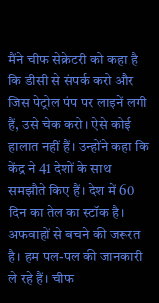मैंने चीफ सेक्रेटरी को कहा है कि डीसी से संपर्क करो और जिस पेट्रोल पंप पर लाइनें लगी हैं, उसे चेक करो। ऐसे कोई हालात नहीं हैं। उन्होंने कहा कि केंद्र ने 41 देशों के साथ समझौते किए हैं। देश में 60 दिन का तेल का स्टॉक है। अफवाहों से बचने की जरूरत है। हम पल-पल की जानकारी ले रहे हैं। चीफ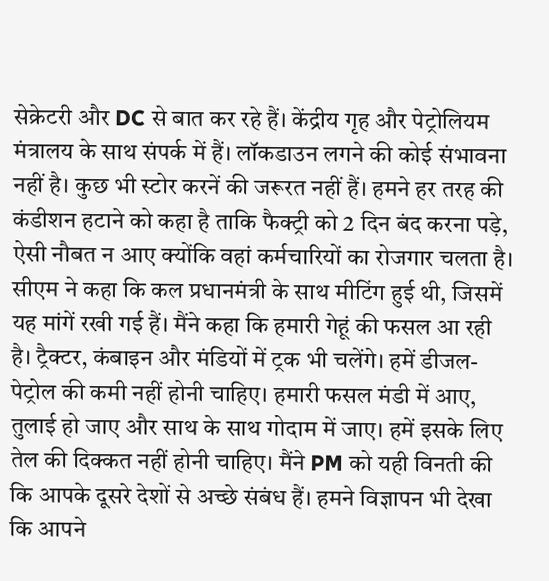सेक्रेटरी और DC से बात कर रहे हैं। केंद्रीय गृह और पेट्रोलियम मंत्रालय के साथ संपर्क में हैं। लॉकडाउन लगने की कोई संभावना नहीं है। कुछ भी स्टोर करनें की जरूरत नहीं हैं। हमने हर तरह की कंडीशन हटाने को कहा है ताकि फैक्ट्री को 2 दिन बंद करना पड़े, ऐसी नौबत न आए क्योंकि वहां कर्मचारियों का रोजगार चलता है। सीएम ने कहा कि कल प्रधानमंत्री के साथ मीटिंग हुई थी, जिसमें यह मांगें रखी गई हैं। मैंने कहा कि हमारी गेहूं की फसल आ रही है। ट्रैक्टर, कंबाइन और मंडियों में ट्रक भी चलेंगे। हमें डीजल-पेट्रोल की कमी नहीं होनी चाहिए। हमारी फसल मंडी में आए, तुलाई हो जाए और साथ के साथ गोदाम में जाए। हमें इसके लिए तेल की दिक्कत नहीं होनी चाहिए। मैंने PM को यही विनती की कि आपके दूसरे देशों से अच्छे संबंध हैं। हमने विज्ञापन भी देखा कि आपने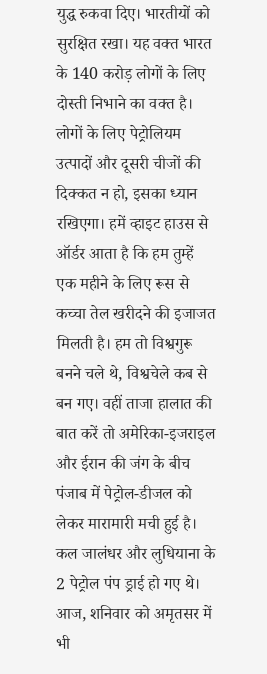युद्ध रुकवा दिए। भारतीयों को सुरक्षित रखा। यह वक्त भारत के 140 करोड़ लोगों के लिए दोस्ती निभाने का वक्त है। लोगों के लिए पेट्रोलियम उत्पादों और दूसरी चीजों की दिक्कत न हो, इसका ध्यान रखिएगा। हमें व्हाइट हाउस से ऑर्डर आता है कि हम तुम्हें एक महीने के लिए रूस से कच्चा तेल खरीदने की इजाजत मिलती है। हम तो विश्वगुरू बनने चले थे, विश्वचेले कब से बन गए। वहीं ताजा हालात की बात करें तो अमेरिका-इजराइल और ईरान की जंग के बीच पंजाब में पेट्रोल-डीजल को लेकर मारामारी मची हुई है। कल जालंधर और लुधियाना के 2 पेट्रोल पंप ड्राई हो गए थे। आज, शनिवार को अमृतसर में भी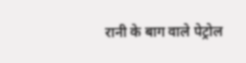रानी के बाग वाले पेट्रोल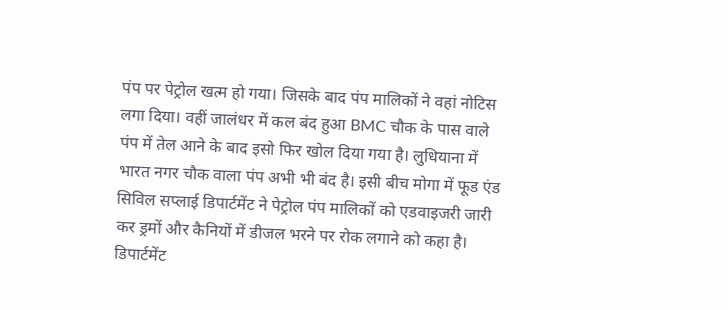पंप पर पेट्रोल खत्म हो गया। जिसके बाद पंप मालिकों ने वहां नोटिस लगा दिया। वहीं जालंधर में कल बंद हुआ BMC चौक के पास वाले पंप में तेल आने के बाद इसो फिर खोल दिया गया है। लुधियाना में भारत नगर चौक वाला पंप अभी भी बंद है। इसी बीच मोगा में फूड एंड सिविल सप्लाई डिपार्टमेंट ने पेट्रोल पंप मालिकों को एडवाइजरी जारी कर ड्रमों और कैनियों में डीजल भरने पर रोक लगाने को कहा है। डिपार्टमेंट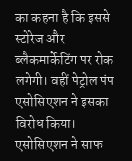का कहना है कि इससे स्टोरेज और ब्लैकमार्केटिंग पर रोक लगेगी। वहीं पेट्रोल पंप एसोसिएशन ने इसका विरोध किया। एसोसिएशन ने साफ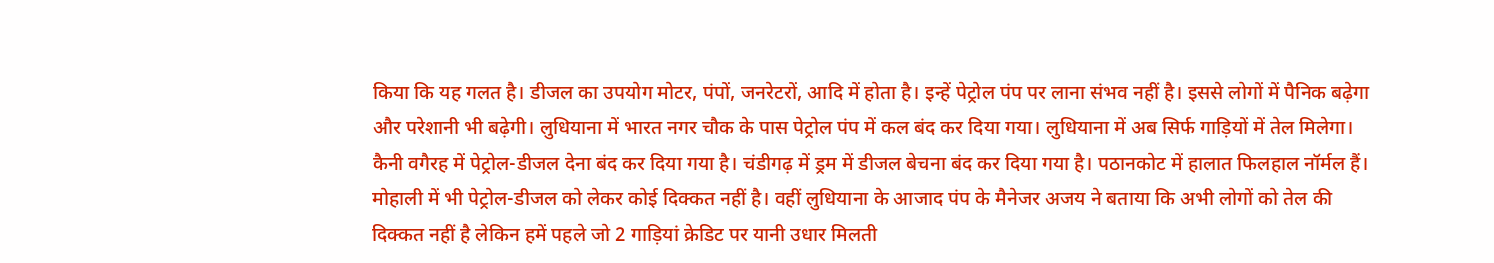किया कि यह गलत है। डीजल का उपयोग मोटर, पंपों, जनरेटरों, आदि में होता है। इन्हें पेट्रोल पंप पर लाना संभव नहीं है। इससे लोगों में पैनिक बढ़ेगा और परेशानी भी बढ़ेगी। लुधियाना में भारत नगर चौक के पास पेट्रोल पंप में कल बंद कर दिया गया। लुधियाना में अब सिर्फ गाड़ियों में तेल मिलेगा। कैनी वगैरह में पेट्रोल-डीजल देना बंद कर दिया गया है। चंडीगढ़ में ड्रम में डीजल बेचना बंद कर दिया गया है। पठानकोट में हालात फिलहाल नॉर्मल हैं। मोहाली में भी पेट्रोल-डीजल को लेकर कोई दिक्कत नहीं है। वहीं लुधियाना के आजाद पंप के मैनेजर अजय ने बताया कि अभी लोगों को तेल की दिक्कत नहीं है लेकिन हमें पहले जो 2 गाड़ियां क्रेडिट पर यानी उधार मिलती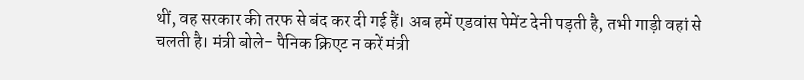थीं, वह सरकार की तरफ से बंद कर दी गई हैं। अब हमें एडवांस पेमेंट देनी पड़ती है, तभी गाड़ी वहां से चलती है। मंत्री बोले- पैनिक क्रिएट न करें मंत्री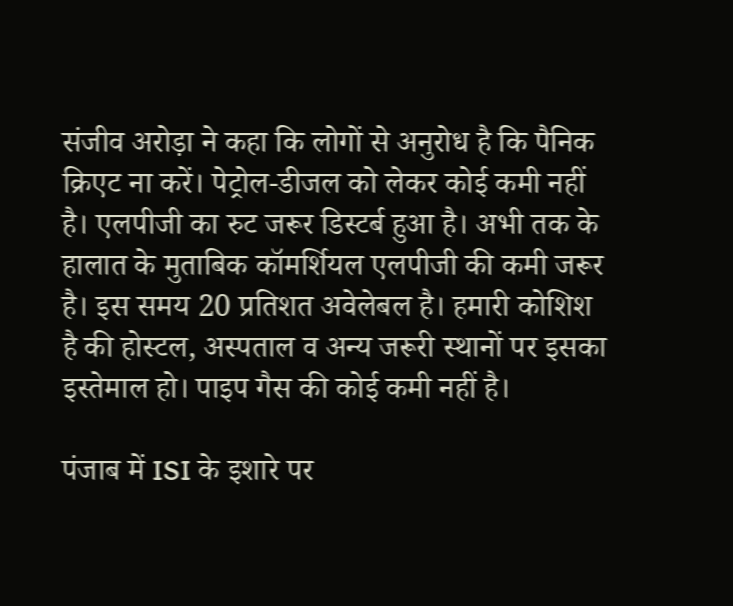संजीव अरोड़ा ने कहा कि लोगों से अनुरोध है कि पैनिक क्रिएट ना करें। पेट्रोल-डीजल को लेकर कोई कमी नहीं है। एलपीजी का रुट जरूर डिस्टर्ब हुआ है। अभी तक के हालात के मुताबिक कॉमर्शियल एलपीजी की कमी जरूर है। इस समय 20 प्रतिशत अवेलेबल है। हमारी कोशिश है की होस्टल, अस्पताल व अन्य जरूरी स्थानों पर इसका इस्तेमाल हो। पाइप गैस की कोई कमी नहीं है।

पंजाब में ISI के इशारे पर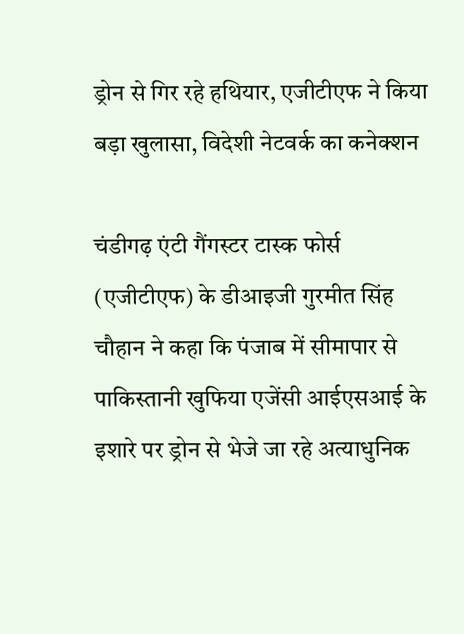ड्रोन से गिर रहे हथियार, एजीटीएफ ने किया बड़ा खुलासा, विदेशी नेटवर्क का कनेक्शन

चंडीगढ़ एंटी गैंगस्टर टास्क फोर्स (एजीटीएफ) के डीआइजी गुरमीत सिंह चौहान ने कहा कि पंजाब में सीमापार से पाकिस्तानी खुफिया एजेंसी आईएसआई के इशारे पर ड्रोन से भेजे जा रहे अत्याधुनिक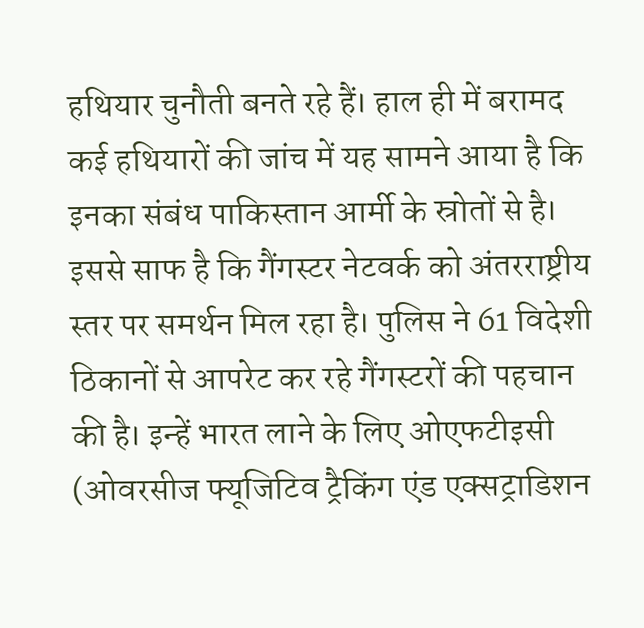हथियार चुनौती बनते रहे हैं। हाल ही में बरामद कई हथियारों की जांच में यह सामने आया है कि इनका संबंध पाकिस्तान आर्मी के स्रोतों से है। इससे साफ है कि गैंगस्टर नेटवर्क को अंतरराष्ट्रीय स्तर पर समर्थन मिल रहा है। पुलिस ने 61 विदेशी ठिकानों से आपरेट कर रहे गैंगस्टरों की पहचान की है। इन्हें भारत लाने के लिए ओएफटीइसी (ओवरसीज फ्यूजिटिव ट्रैकिंग एंड एक्सट्राडिशन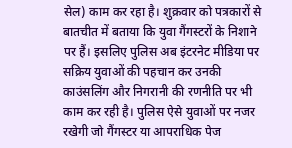सेल) काम कर रहा है। शुक्रवार को पत्रकारों से बातचीत में बताया कि युवा गैंगस्टरों के निशाने पर हैं। इसलिए पुलिस अब इंटरनेट मीडिया पर सक्रिय युवाओं की पहचान कर उनकी काउंसलिंग और निगरानी की रणनीति पर भी काम कर रही है। पुलिस ऐसे युवाओं पर नजर रखेगी जो गैंगस्टर या आपराधिक पेज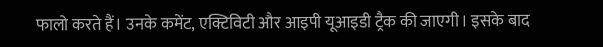फालो करते हैं। उनके कमेंट, एक्टिविटी और आइपी यूआइडी ट्रैक की जाएगी। इसके बाद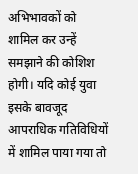अभिभावकों को शामिल कर उन्हें समझाने की कोशिश होगी। यदि कोई युवा इसके बावजूद आपराधिक गतिविधियों में शामिल पाया गया तो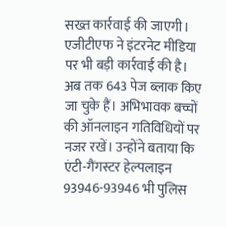सख्त कार्रवाई की जाएगी। एजीटीएफ ने इंटरनेट मीडिया पर भी बड़ी कार्रवाई की है। अब तक 643 पेज ब्लाक किए जा चुके हैं। अभिभावक बच्चों की ऑनलाइन गतिविधियों पर नजर रखें। उन्होंने बताया कि एंटी-गैंगस्टर हेल्पलाइन 93946-93946 भी पुलिस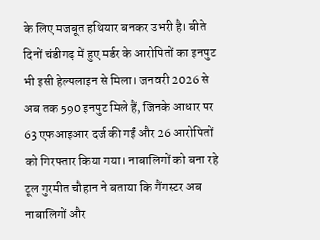के लिए मजबूत हथियार बनकर उभरी है। बीते दिनों चंडीगढ़ में हुए मर्डर के आरोपितों का इनपुट भी इसी हेल्पलाइन से मिला। जनवरी 2026 से अब तक 590 इनपुट मिले हैं, जिनके आधार पर 63 एफआइआर दर्ज की गईं और 26 आरोपितों को गिरफ्तार किया गया। नाबालिगों को बना रहे टूल गुरमीत चौहान ने बताया कि गैंगस्टर अब नाबालिगों और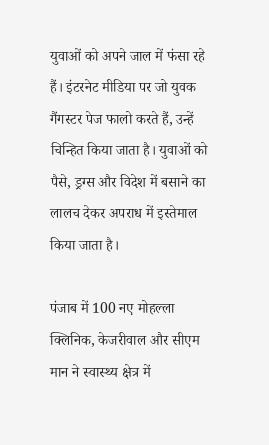युवाओं को अपने जाल में फंसा रहे हैं। इंटरनेट मीडिया पर जो युवक गैंगस्टर पेज फालो करते हैं, उन्हें चिन्हित किया जाता है। युवाओं को पैसे, ड्रग्स और विदेश में बसाने का लालच देकर अपराध में इस्तेमाल किया जाता है।

पंजाब में 100 नए मोहल्ला क्लिनिक, केजरीवाल और सीएम मान ने स्वास्थ्य क्षेत्र में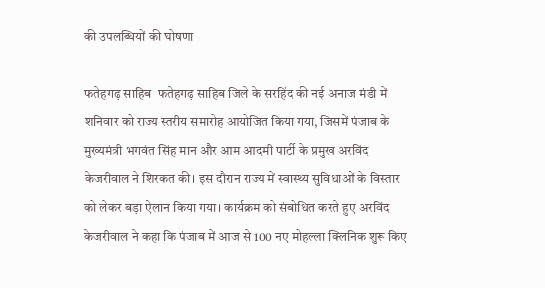की उपलब्धियों की घोषणा

फतेहगढ़ साहिब  फतेहगढ़ साहिब जिले के सरहिंद की नई अनाज मंडी में शनिवार को राज्य स्तरीय समारोह आयोजित किया गया, जिसमें पंजाब के मुख्यमंत्री भगवंत सिंह मान और आम आदमी पार्टी के प्रमुख अरविंद केजरीवाल ने शिरकत की। इस दौरान राज्य में स्वास्थ्य सुविधाओं के विस्तार को लेकर बड़ा ऐलान किया गया। कार्यक्रम को संबोधित करते हुए अरविंद केजरीवाल ने कहा कि पंजाब में आज से 100 नए मोहल्ला क्लिनिक शुरू किए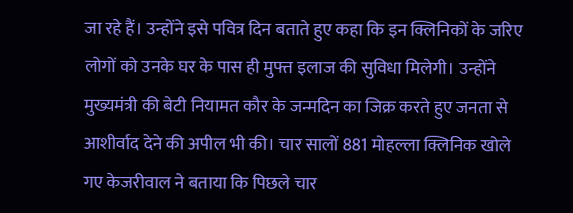जा रहे हैं। उन्होंने इसे पवित्र दिन बताते हुए कहा कि इन क्लिनिकों के जरिए लोगों को उनके घर के पास ही मुफ्त इलाज की सुविधा मिलेगी। उन्होंने मुख्यमंत्री की बेटी नियामत कौर के जन्मदिन का जिक्र करते हुए जनता से आशीर्वाद देने की अपील भी की। चार सालों 881 मोहल्ला क्लिनिक खोले गए केजरीवाल ने बताया कि पिछले चार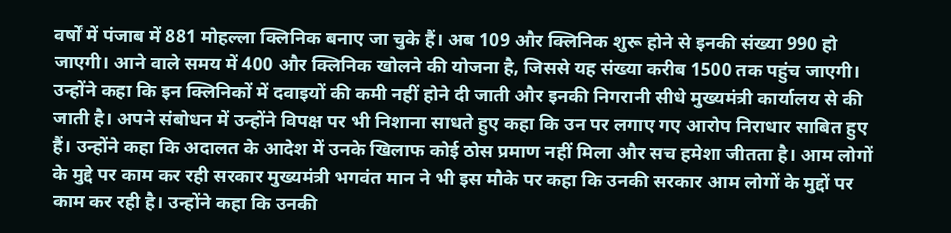वर्षों में पंजाब में 881 मोहल्ला क्लिनिक बनाए जा चुके हैं। अब 109 और क्लिनिक शुरू होने से इनकी संख्या 990 हो जाएगी। आने वाले समय में 400 और क्लिनिक खोलने की योजना है, जिससे यह संख्या करीब 1500 तक पहुंच जाएगी। उन्होंने कहा कि इन क्लिनिकों में दवाइयों की कमी नहीं होने दी जाती और इनकी निगरानी सीधे मुख्यमंत्री कार्यालय से की जाती है। अपने संबोधन में उन्होंने विपक्ष पर भी निशाना साधते हुए कहा कि उन पर लगाए गए आरोप निराधार साबित हुए हैं। उन्होंने कहा कि अदालत के आदेश में उनके खिलाफ कोई ठोस प्रमाण नहीं मिला और सच हमेशा जीतता है। आम लोगों के मुद्दे पर काम कर रही सरकार मुख्यमंत्री भगवंत मान ने भी इस मौके पर कहा कि उनकी सरकार आम लोगों के मुद्दों पर काम कर रही है। उन्होंने कहा कि उनकी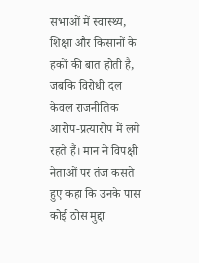सभाओं में स्वास्थ्य, शिक्षा और किसानों के हकों की बात होती है, जबकि विरोधी दल केवल राजनीतिक आरोप-प्रत्यारोप में लगे रहते हैं। मान ने विपक्षी नेताओं पर तंज कसते हुए कहा कि उनके पास कोई ठोस मुद्दा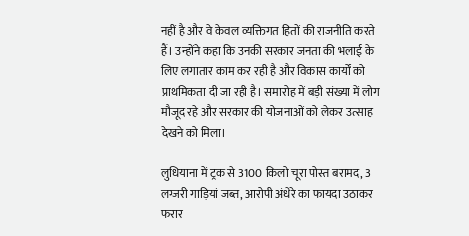नहीं है और वे केवल व्यक्तिगत हितों की राजनीति करते हैं। उन्होंने कहा कि उनकी सरकार जनता की भलाई के लिए लगातार काम कर रही है और विकास कार्यों को प्राथमिकता दी जा रही है। समारोह में बड़ी संख्या में लोग मौजूद रहे और सरकार की योजनाओं को लेकर उत्साह देखने को मिला।

लुधियाना में ट्रक से 3100 किलो चूरा पोस्त बरामद, 3 लग्जरी गाड़ियां जब्त, आरोपी अंधेरे का फायदा उठाकर फरार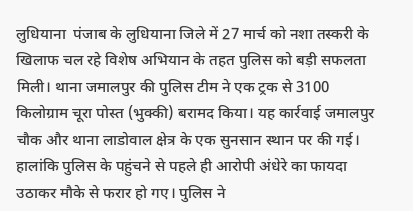लुधियाना  पंजाब के लुधियाना जिले में 27 मार्च को नशा तस्करी के खिलाफ चल रहे विशेष अभियान के तहत पुलिस को बड़ी सफलता मिली। थाना जमालपुर की पुलिस टीम ने एक ट्रक से 3100 किलोग्राम चूरा पोस्त (भुक्की) बरामद किया। यह कार्रवाई जमालपुर चौक और थाना लाडोवाल क्षेत्र के एक सुनसान स्थान पर की गई। हालांकि पुलिस के पहुंचने से पहले ही आरोपी अंधेरे का फायदा उठाकर मौके से फरार हो गए। पुलिस ने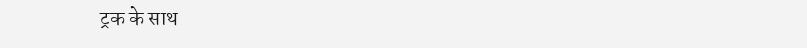ट्रक के साथ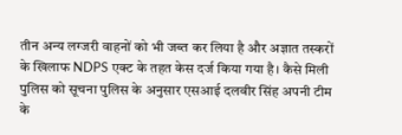तीन अन्य लग्जरी वाहनों को भी जब्त कर लिया है और अज्ञात तस्करों के खिलाफ NDPS एक्ट के तहत केस दर्ज किया गया है। कैसे मिली पुलिस को सूचना पुलिस के अनुसार एसआई दलवीर सिंह अपनी टीम के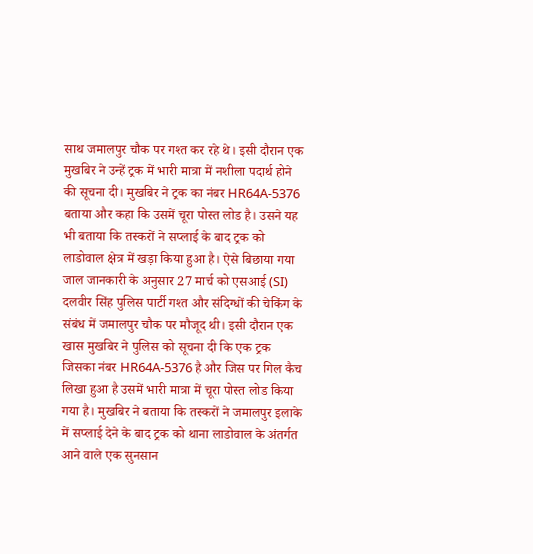साथ जमालपुर चौक पर गश्त कर रहे थे। इसी दौरान एक मुखबिर ने उन्हें ट्रक में भारी मात्रा में नशीला पदार्थ होने की सूचना दी। मुखबिर ने ट्रक का नंबर HR64A-5376 बताया और कहा कि उसमें चूरा पोस्त लोड है। उसने यह भी बताया कि तस्करों ने सप्लाई के बाद ट्रक को लाडोवाल क्षेत्र में खड़ा किया हुआ है। ऐसे बिछाया गया जाल जानकारी के अनुसार 27 मार्च को एसआई (SI) दलवीर सिंह पुलिस पार्टी गश्त और संदिग्धों की चेकिंग के संबंध में जमालपुर चौक पर मौजूद थी। इसी दौरान एक खास मुखबिर ने पुलिस को सूचना दी कि एक ट्रक जिसका नंबर HR64A-5376 है और जिस पर गिल कैच लिखा हुआ है उसमें भारी मात्रा में चूरा पोस्त लोड किया गया है। मुखबिर ने बताया कि तस्करों ने जमालपुर इलाके में सप्लाई देने के बाद ट्रक को थाना लाडोवाल के अंतर्गत आने वाले एक सुनसान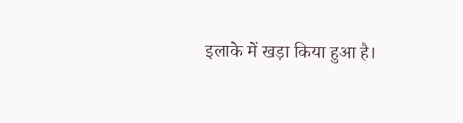इलाके में खड़ा किया हुआ है।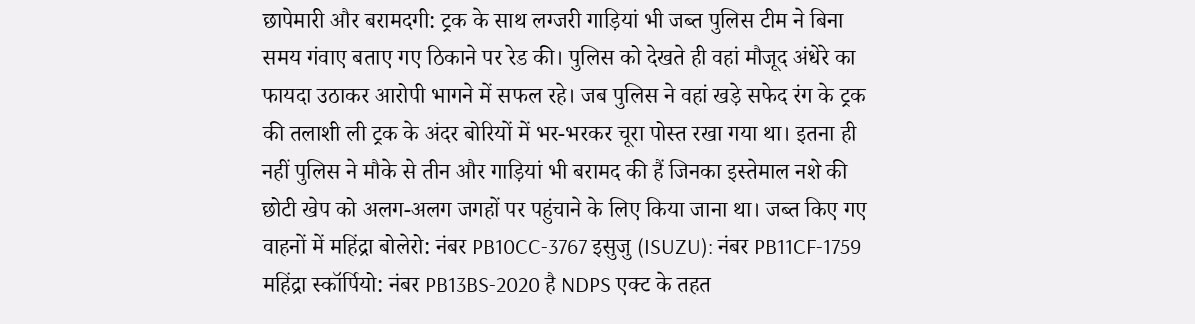छापेमारी और बरामदगी: ट्रक के साथ लग्जरी गाड़ियां भी जब्त पुलिस टीम ने बिना समय गंवाए बताए गए ठिकाने पर रेड की। पुलिस को देखते ही वहां मौजूद अंधेरे का फायदा उठाकर आरोपी भागने में सफल रहे। जब पुलिस ने वहां खड़े सफेद रंग के ट्रक की तलाशी ली ट्रक के अंदर बोरियों में भर-भरकर चूरा पोस्त रखा गया था। इतना ही नहीं पुलिस ने मौके से तीन और गाड़ियां भी बरामद की हैं जिनका इस्तेमाल नशे की छोटी खेप को अलग-अलग जगहों पर पहुंचाने के लिए किया जाना था। जब्त किए गए वाहनों में महिंद्रा बोलेरो: नंबर PB10CC-3767 इसुजु (ISUZU): नंबर PB11CF-1759 महिंद्रा स्कॉर्पियो: नंबर PB13BS-2020 है NDPS एक्ट के तहत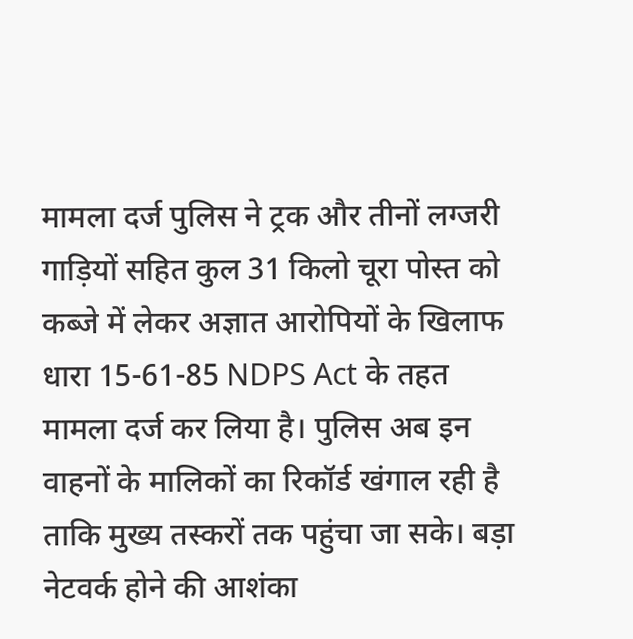मामला दर्ज पुलिस ने ट्रक और तीनों लग्जरी गाड़ियों सहित कुल 31 किलो चूरा पोस्त को कब्जे में लेकर अज्ञात आरोपियों के खिलाफ धारा 15-61-85 NDPS Act के तहत मामला दर्ज कर लिया है। पुलिस अब इन वाहनों के मालिकों का रिकॉर्ड खंगाल रही है ताकि मुख्य तस्करों तक पहुंचा जा सके। बड़ा नेटवर्क होने की आशंका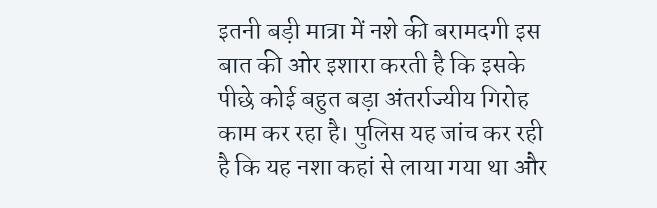इतनी बड़ी मात्रा में नशे की बरामदगी इस बात की ओर इशारा करती है कि इसके पीछे कोई बहुत बड़ा अंतर्राज्यीय गिरोह काम कर रहा है। पुलिस यह जांच कर रही है कि यह नशा कहां से लाया गया था और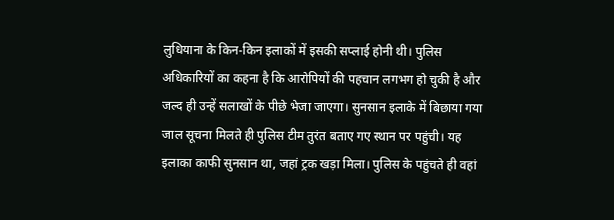लुधियाना के किन-किन इलाकों में इसकी सप्लाई होनी थी। पुलिस अधिकारियों का कहना है कि आरोपियों की पहचान लगभग हो चुकी है और जल्द ही उन्हें सलाखों के पीछे भेजा जाएगा। सुनसान इलाके में बिछाया गया जाल सूचना मिलते ही पुलिस टीम तुरंत बताए गए स्थान पर पहुंची। यह इलाका काफी सुनसान था, जहां ट्रक खड़ा मिला। पुलिस के पहुंचते ही वहां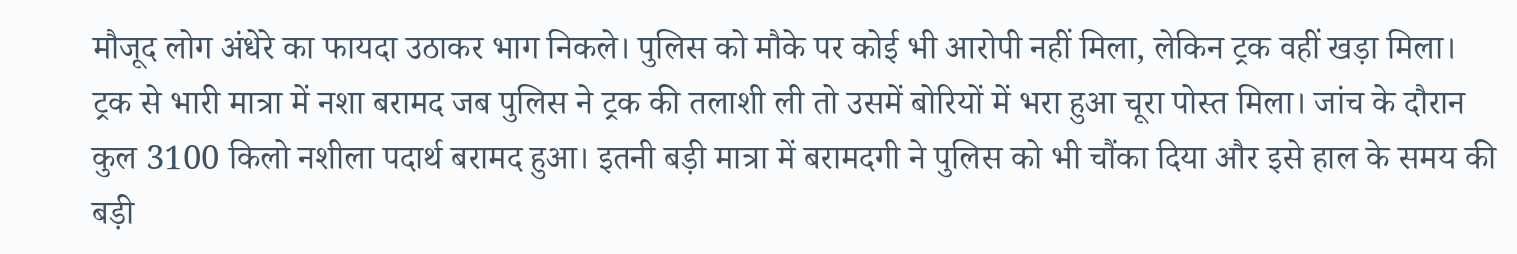मौजूद लोग अंधेरे का फायदा उठाकर भाग निकले। पुलिस को मौके पर कोई भी आरोपी नहीं मिला, लेकिन ट्रक वहीं खड़ा मिला। ट्रक से भारी मात्रा में नशा बरामद जब पुलिस ने ट्रक की तलाशी ली तो उसमें बोरियों में भरा हुआ चूरा पोस्त मिला। जांच के दौरान कुल 3100 किलो नशीला पदार्थ बरामद हुआ। इतनी बड़ी मात्रा में बरामदगी ने पुलिस को भी चौंका दिया और इसे हाल के समय की बड़ी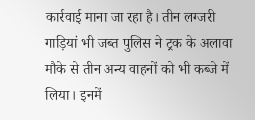कार्रवाई माना जा रहा है। तीन लग्जरी गाड़ियां भी जब्त पुलिस ने ट्रक के अलावा मौके से तीन अन्य वाहनों को भी कब्जे में लिया। इनमें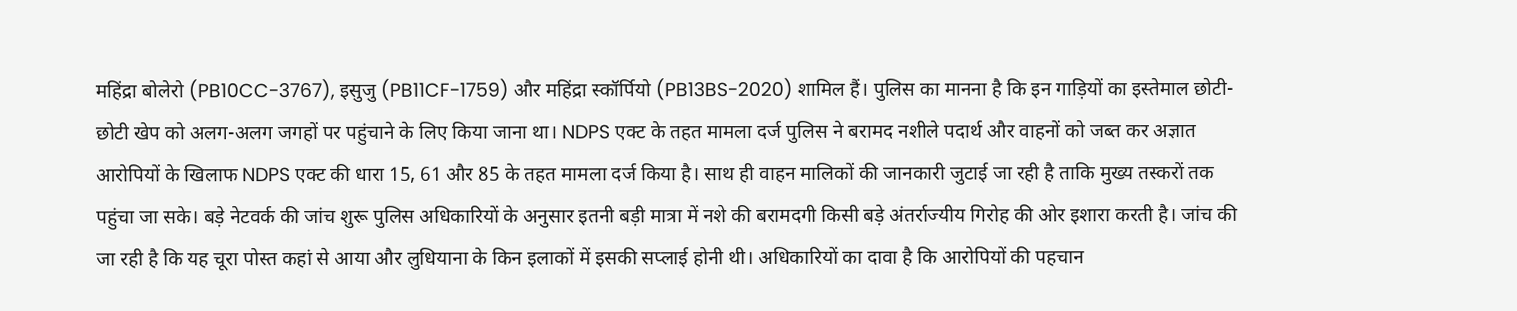महिंद्रा बोलेरो (PB10CC-3767), इसुजु (PB11CF-1759) और महिंद्रा स्कॉर्पियो (PB13BS-2020) शामिल हैं। पुलिस का मानना है कि इन गाड़ियों का इस्तेमाल छोटी-छोटी खेप को अलग-अलग जगहों पर पहुंचाने के लिए किया जाना था। NDPS एक्ट के तहत मामला दर्ज पुलिस ने बरामद नशीले पदार्थ और वाहनों को जब्त कर अज्ञात आरोपियों के खिलाफ NDPS एक्ट की धारा 15, 61 और 85 के तहत मामला दर्ज किया है। साथ ही वाहन मालिकों की जानकारी जुटाई जा रही है ताकि मुख्य तस्करों तक पहुंचा जा सके। बड़े नेटवर्क की जांच शुरू पुलिस अधिकारियों के अनुसार इतनी बड़ी मात्रा में नशे की बरामदगी किसी बड़े अंतर्राज्यीय गिरोह की ओर इशारा करती है। जांच की जा रही है कि यह चूरा पोस्त कहां से आया और लुधियाना के किन इलाकों में इसकी सप्लाई होनी थी। अधिकारियों का दावा है कि आरोपियों की पहचान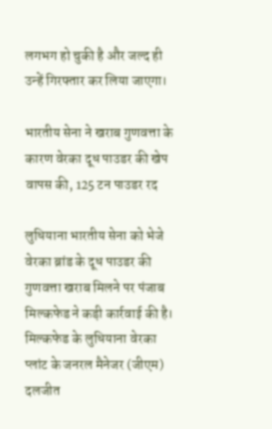लगभग हो चुकी है और जल्द ही उन्हें गिरफ्तार कर लिया जाएगा।

भारतीय सेना ने खराब गुणवत्ता के कारण वेरका दूध पाउडर की खेप वापस की, 125 टन पाउडर रद

लुधियाना भारतीय सेना को भेजे वेरका ब्रांड के दूध पाउडर की गुणवत्ता खराब मिलने पर पंजाब मिल्कफेड ने कड़ी कार्रवाई की है। मिल्कफेड के लुधियाना वेरका प्लांट के जनरल मैनेजर (जीएम) दलजीत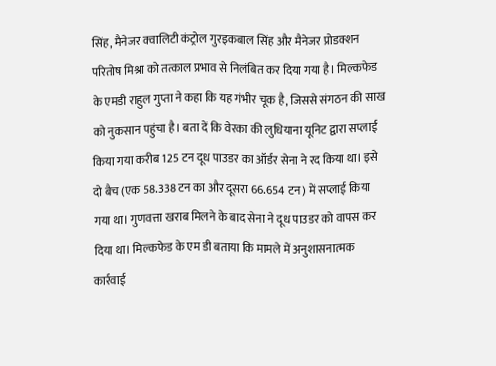सिंह, मैनेजर क्वालिटी कंट्रोल गुरइकबाल सिंह और मैनेजर प्रोडक्शन परितोष मिश्रा को तत्काल प्रभाव से निलंबित कर दिया गया है। मिल्कफेड के एमडी राहुल गुप्ता ने कहा कि यह गंभीर चूक है, जिससे संगठन की साख को नुकसान पहुंचा है। बता दें कि वेरका की लुधियाना यूनिट द्वारा सप्लाई किया गया करीब 125 टन दूध पाउडर का ऑर्डर सेना ने रद किया था। इसे दो बैच (एक 58.338 टन का और दूसरा 66.654 टन) में सप्लाई किया गया था। गुणवत्ता खराब मिलने के बाद सेना ने दूध पाउडर को वापस कर दिया था। मिल्कफेड के एम डी बताया कि मामले में अनुशासनात्मक कार्रवाई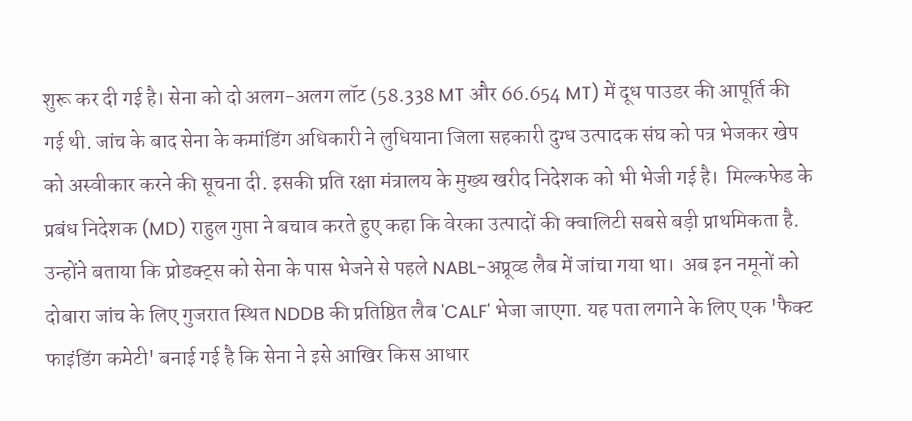शुरू कर दी गई है। सेना को दो अलग-अलग लॉट (58.338 MT और 66.654 MT) में दूध पाउडर की आपूर्ति की गई थी. जांच के बाद सेना के कमांडिंग अधिकारी ने लुधियाना जिला सहकारी दुग्ध उत्पादक संघ को पत्र भेजकर खेप को अस्वीकार करने की सूचना दी. इसकी प्रति रक्षा मंत्रालय के मुख्य खरीद निदेशक को भी भेजी गई है।  मिल्कफेड के प्रबंध निदेशक (MD) राहुल गुप्ता ने बचाव करते हुए कहा कि वेरका उत्पादों की क्वालिटी सबसे बड़ी प्राथमिकता है. उन्होंने बताया कि प्रोडक्ट्स को सेना के पास भेजने से पहले NABL-अप्रूव्ड लैब में जांचा गया था।  अब इन नमूनों को दोबारा जांच के लिए गुजरात स्थित NDDB की प्रतिष्ठित लैब 'CALF' भेजा जाएगा. यह पता लगाने के लिए एक 'फैक्ट फाइंडिंग कमेटी' बनाई गई है कि सेना ने इसे आखिर किस आधार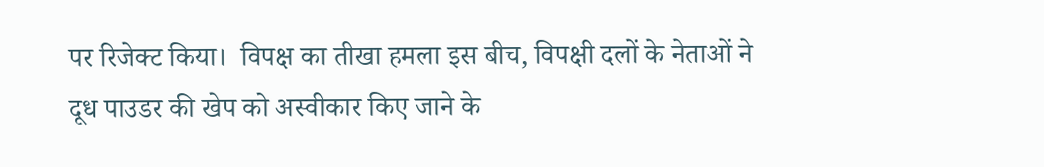पर रिजेक्ट किया।  विपक्ष का तीखा हमला इस बीच, विपक्षी दलों के नेताओं ने दूध पाउडर की खेप को अस्वीकार किए जाने के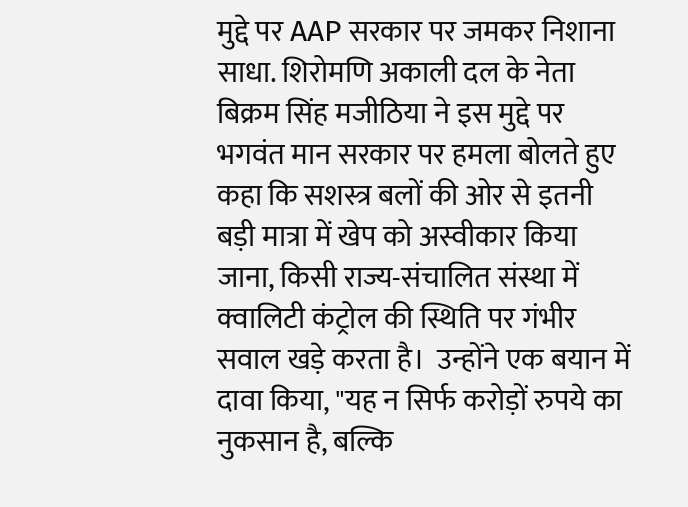मुद्दे पर AAP सरकार पर जमकर निशाना साधा. शिरोमणि अकाली दल के नेता बिक्रम सिंह मजीठिया ने इस मुद्दे पर भगवंत मान सरकार पर हमला बोलते हुए कहा कि सशस्त्र बलों की ओर से इतनी बड़ी मात्रा में खेप को अस्वीकार किया जाना, किसी राज्य-संचालित संस्था में क्वालिटी कंट्रोल की स्थिति पर गंभीर सवाल खड़े करता है।  उन्होंने एक बयान में दावा किया, "यह न सिर्फ करोड़ों रुपये का नुकसान है, बल्कि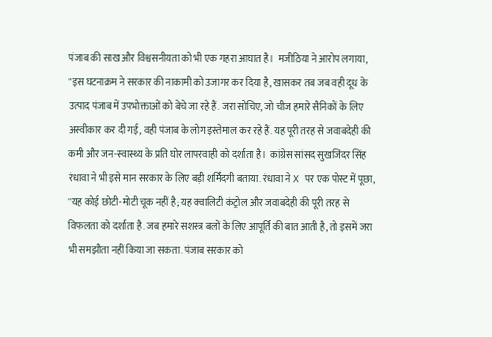पंजाब की साख और विश्वसनीयता को भी एक गहरा आघात है।  मजीठिया ने आरोप लगाया, "इस घटनाक्रम ने सरकार की नाकामी को उजागर कर दिया है, खासकर तब जब वही दूध के उत्पाद पंजाब में उपभोक्ताओं को बेचे जा रहे हैं. जरा सोचिए, जो चीज हमारे सैनिकों के लिए अस्वीकार कर दी गई, वही पंजाब के लोग इस्तेमाल कर रहे हैं. यह पूरी तरह से जवाबदेही की कमी और जन-स्वास्थ्य के प्रति घोर लापरवाही को दर्शाता है।  कांग्रेस सांसद सुखजिंदर सिंह रंधावा ने भी इसे मान सरकार के लिए बड़ी शर्मिंदगी बताया. रंधावा ने X पर एक पोस्ट में पूछा, ''यह कोई छोटी-मोटी चूक नहीं है; यह क्वालिटी कंट्रोल और जवाबदेही की पूरी तरह से विफलता को दर्शाता है. जब हमारे सशस्त्र बलों के लिए आपूर्ति की बात आती है, तो इसमें जरा भी समझौता नहीं किया जा सकता. पंजाब सरकार को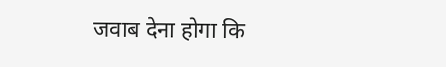जवाब देना होगा कि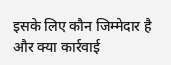इसके लिए कौन जिम्मेदार है और क्या कार्रवाई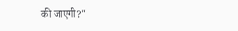की जाएगी?"